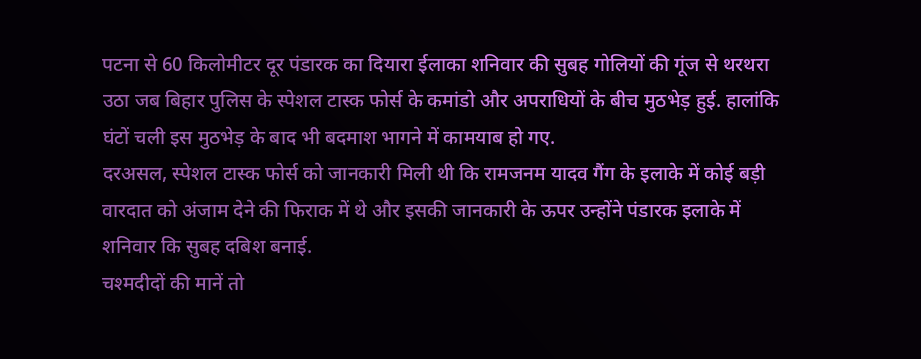पटना से 60 किलोमीटर दूर पंडारक का दियारा ईलाका शनिवार की सुबह गोलियों की गूंज से थरथरा उठा जब बिहार पुलिस के स्पेशल टास्क फोर्स के कमांडो और अपराधियों के बीच मुठभेड़ हुई. हालांकि घंटों चली इस मुठभेड़ के बाद भी बदमाश भागने में कामयाब हो गए.
दरअसल, स्पेशल टास्क फोर्स को जानकारी मिली थी कि रामजनम यादव गैंग के इलाके में कोई बड़ी वारदात को अंजाम देने की फिराक में थे और इसकी जानकारी के ऊपर उन्होंने पंडारक इलाके में शनिवार कि सुबह दबिश बनाई.
चश्मदीदों की मानें तो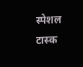स्पेशल टास्क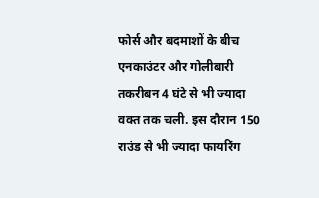फोर्स और बदमाशों के बीच एनकाउंटर और गोलीबारी तकरीबन 4 घंटे से भी ज्यादा वक्त तक चली. इस दौरान 150 राउंड से भी ज्यादा फायरिंग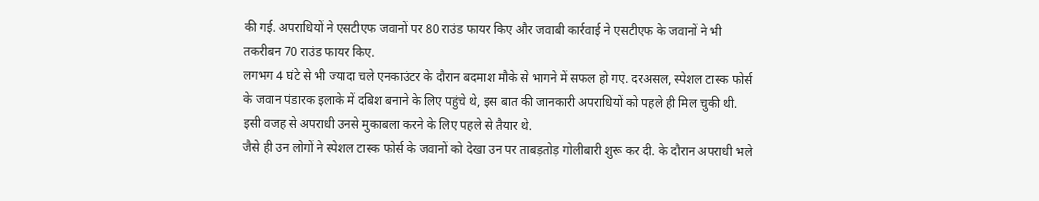की गई. अपराधियों ने एसटीएफ जवानों पर 80 राउंड फायर किए और जवाबी कार्रवाई ने एसटीएफ के जवानों ने भी तकरीबन 70 राउंड फायर किए.
लगभग 4 घंटे से भी ज्यादा चले एनकाउंटर के दौरान बदमाश मौके से भागने में सफल हो गए. दरअसल, स्पेशल टास्क फोर्स के जवान पंडारक इलाके में दबिश बनाने के लिए पहुंचे थे, इस बात की जानकारी अपराधियों को पहले ही मिल चुकी थी. इसी वजह से अपराधी उनसे मुकाबला करने के लिए पहले से तैयार थे.
जैसे ही उन लोगों ने स्पेशल टास्क फोर्स के जवानों को देखा उन पर ताबड़तोड़ गोलीबारी शुरू कर दी. के दौरान अपराधी भले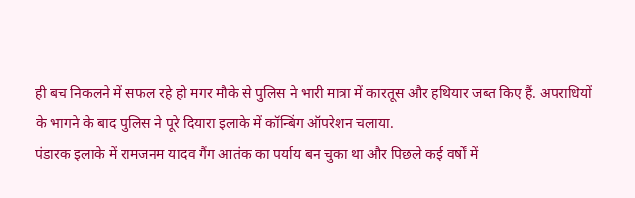ही बच निकलने में सफल रहे हो मगर मौके से पुलिस ने भारी मात्रा में कारतूस और हथियार जब्त किए हैं. अपराधियों के भागने के बाद पुलिस ने पूरे दियारा इलाके में कॉन्बिंग ऑपरेशन चलाया.
पंडारक इलाके में रामजनम यादव गैंग आतंक का पर्याय बन चुका था और पिछले कई वर्षों में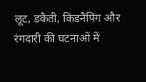लूट, डकैती, किडनैपिंग और रंगदारी की घटनाओं में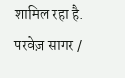शामिल रहा है.
परवेज़ सागर /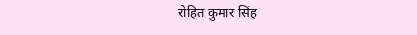रोहित कुमार सिंह